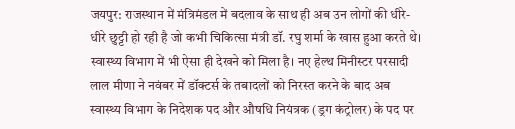जयपुर: राजस्थान में मंत्रिमंडल में बदलाव के साथ ही अब उन लोगों की धीरे-धीरे छुट्टी हो रही है जो कभी चिकित्सा मंत्री डॉ. रघु शर्मा के खास हुआ करते थे। स्वास्थ्य विभाग में भी ऐसा ही देखने को मिला है। नए हेल्थ मिनीस्टर परसादी लाल मीणा ने नवंबर में डॉक्टर्स के तबादलों को निरस्त करने के बाद अब स्वास्थ्य विभाग के निदेशक पद और औषधि नियंत्रक (ड्रग कंट्रोलर) के पद पर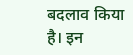बदलाव किया है। इन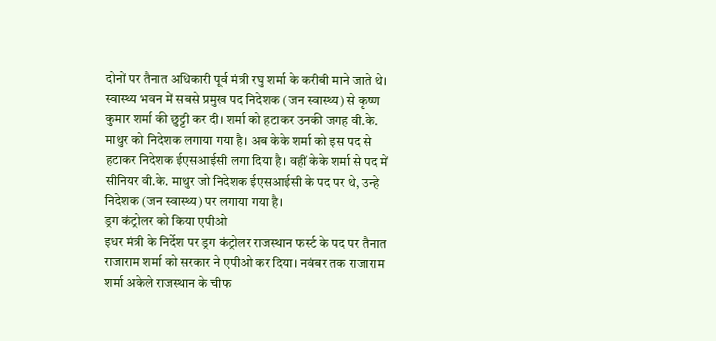दोनों पर तैनात अधिकारी पूर्व मंत्री रघु शर्मा के करीबी माने जाते थे।
स्वास्थ्य भवन में सबसे प्रमुख पद निदेशक (जन स्वास्थ्य) से कृष्ण कुमार शर्मा की छुट्टी कर दी। शर्मा को हटाकर उनकी जगह वी.के. माथुर को निदेशक लगाया गया है। अब केके शर्मा को इस पद से हटाकर निदेशक ईएसआईसी लगा दिया है। वहीं केके शर्मा से पद में सीनियर वी.के. माथुर जो निदेशक ईएसआईसी के पद पर थे, उन्हे निदेशक (जन स्वास्थ्य) पर लगाया गया है।
ड्रग कंट्रोलर को किया एपीओ
इधर मंत्री के निर्देश पर ड्रग कंट्रोलर राजस्थान फर्स्ट के पद पर तैनात राजाराम शर्मा को सरकार ने एपीओ कर दिया। नवंबर तक राजाराम शर्मा अकेले राजस्थान के चीफ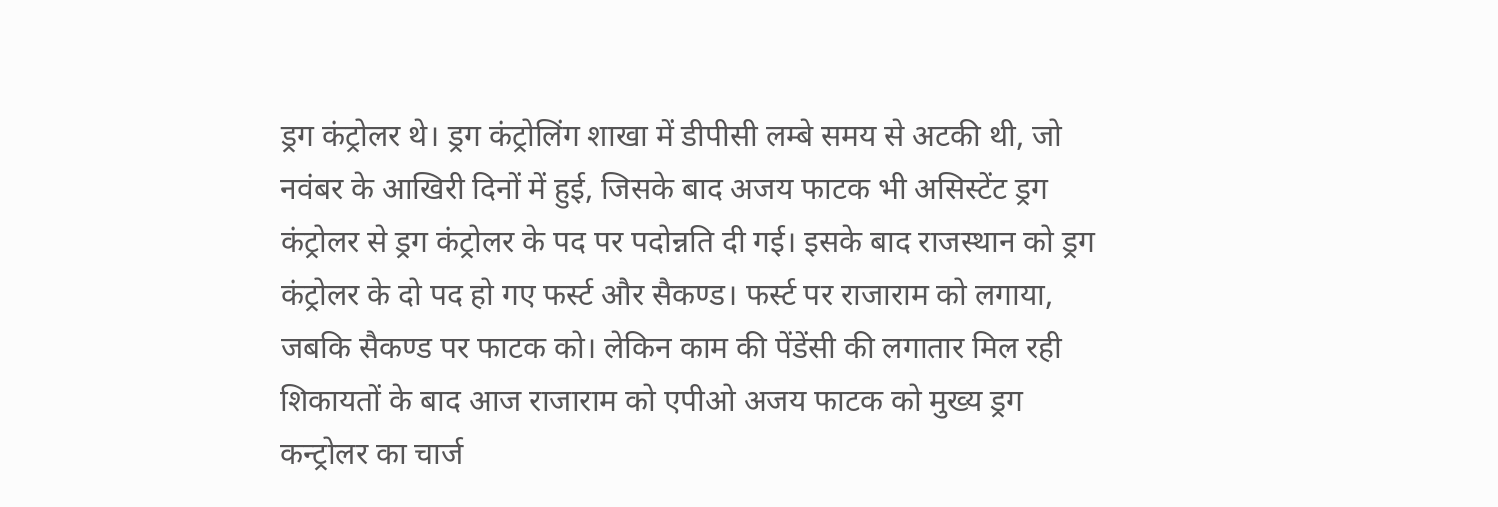ड्रग कंट्रोलर थे। ड्रग कंट्रोलिंग शाखा में डीपीसी लम्बे समय से अटकी थी, जो नवंबर के आखिरी दिनों में हुई, जिसके बाद अजय फाटक भी असिस्टेंट ड्रग कंट्रोलर से ड्रग कंट्रोलर के पद पर पदोन्नति दी गई। इसके बाद राजस्थान को ड्रग कंट्रोलर के दो पद हो गए फर्स्ट और सैकण्ड। फर्स्ट पर राजाराम को लगाया, जबकि सैकण्ड पर फाटक को। लेकिन काम की पेंडेंसी की लगातार मिल रही शिकायतों के बाद आज राजाराम को एपीओ अजय फाटक को मुख्य ड्रग कन्ट्रोलर का चार्ज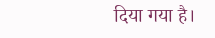दिया गया है।